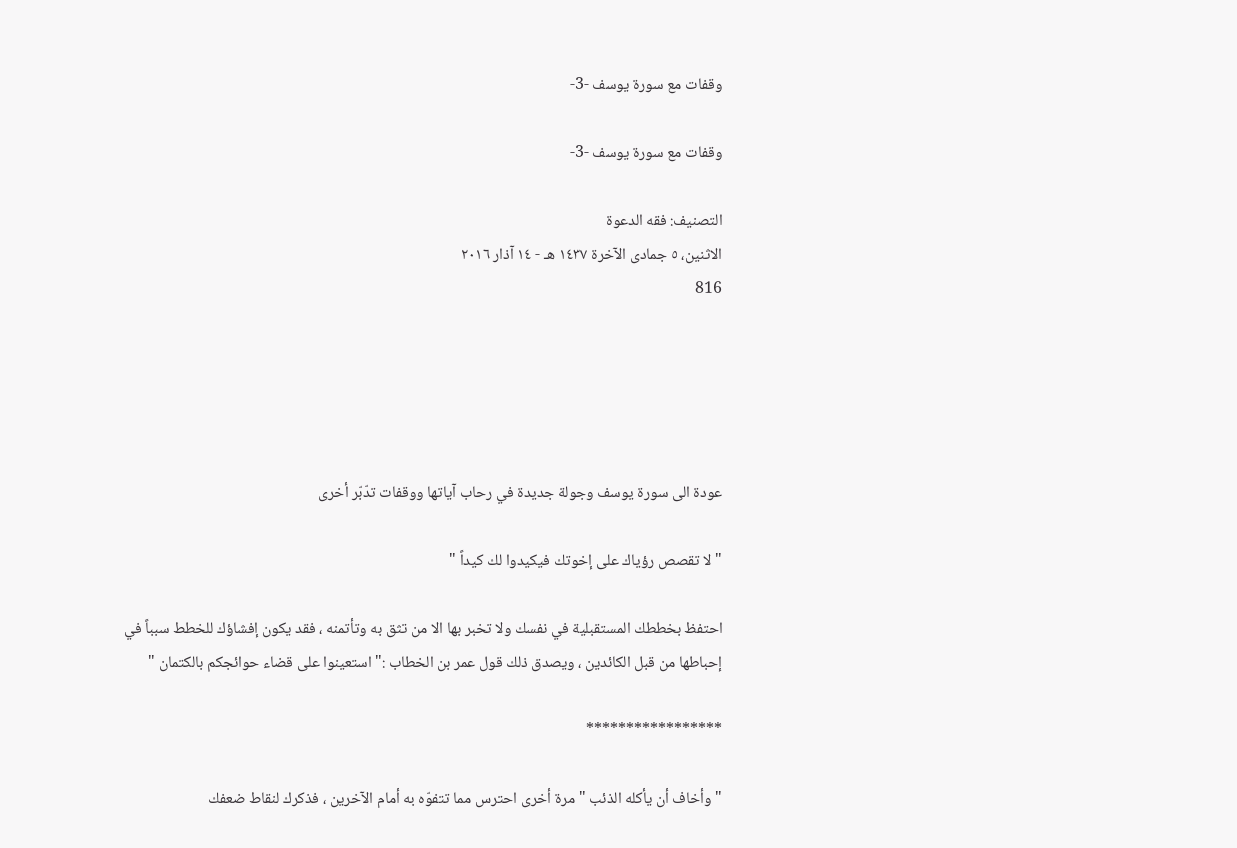وقفات مع سورة يوسف -3-

وقفات مع سورة يوسف -3-

التصنيف: فقه الدعوة
الاثنين، ٥ جمادى الآخرة ١٤٣٧ هـ - ١٤ آذار ٢٠١٦
816





عودة الى سورة يوسف وجولة جديدة في رحاب آياتها ووقفات تدّبّر أخرى

" لا تقصص رؤياك على إخوتك فيكيدوا لك كيداً "

احتفظ بخططك المستقبلية في نفسك ولا تخبر بها الا من تثق به وتأتمنه ، فقد يكون إفشاؤك للخطط سبباً في إحباطها من قبل الكائدين ، ويصدق ذلك قول عمر بن الخطاب :" استعينوا على قضاء حوائجكم بالكتمان "

*****************

" وأخاف أن يأكله الذئب " مرة أخرى احترس مما تتفوّه به أمام الآخرين ، فذكرك لنقاط ضعفك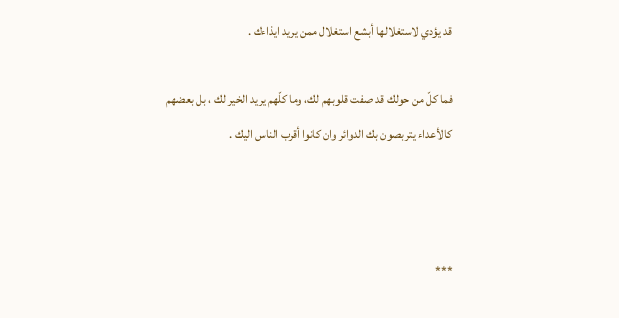قد يؤدي لاستغلالها أبشع استغلال ممن يريد ايذاءك .

فما كلّ من حولك قد صفت قلوبهم لك، وما كلّهم يريد الخير لك ، بل بعضهم كالأعداء يتربصون بك الدوائر وان كانوا أقرب الناس اليك .



***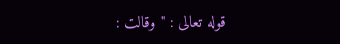قوله تعالى : " وقالت :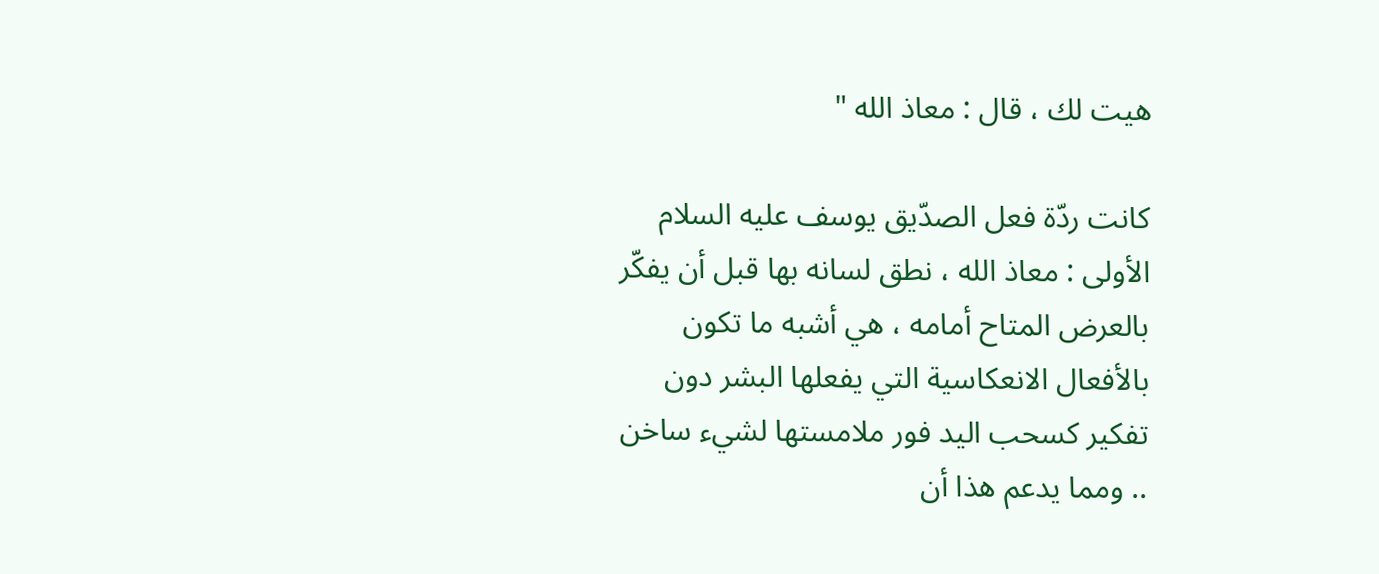هيت لك ، قال : معاذ الله "

كانت ردّة فعل الصدّيق يوسف عليه السلام الأولى : معاذ الله ، نطق لسانه بها قبل أن يفكّر بالعرض المتاح أمامه ، هي أشبه ما تكون بالأفعال الانعكاسية التي يفعلها البشر دون تفكير كسحب اليد فور ملامستها لشيء ساخن .. ومما يدعم هذا أن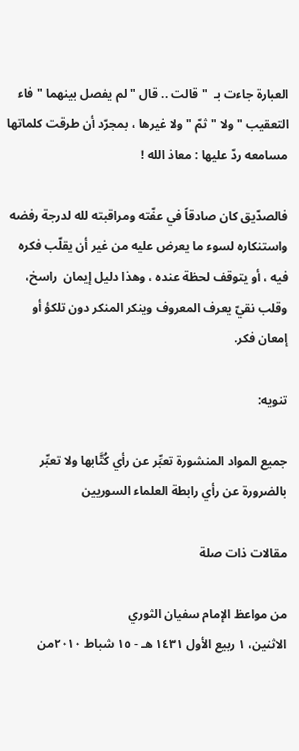العبارة جاءت بـ  " قالت .. قال " لم يفصل بينهما " فاء التعقيب " ولا " ثمّ " ولا غيرها ، بمجرّد أن طرقت كلماتها مسامعه ردّ عليها : معاذ الله !

فالصدّيق كان صادقاً في عفّته ومراقبته لله لدرجة رفضه واستنكاره لسوء ما يعرض عليه من غير أن يقلّب فكره فيه ، أو يتوقف لحظة عنده ، وهذا دليل إيمان  راسخ، وقلب نقيّ يعرف المعروف وينكر المنكر دون تلكؤ أو إمعان فكر.

تنويه:

جميع المواد المنشورة تعبِّر عن رأي كُتَّابها ولا تعبِّر بالضرورة عن رأي رابطة العلماء السوريين

مقالات ذات صلة

من مواعظ الإمام سفيان الثوري
الاثنين، ١ ربيع الأول ١٤٣١ هـ - ١٥ شباط ٢٠١٠من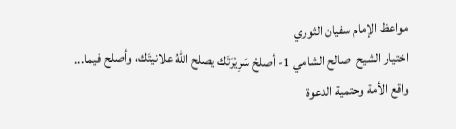مواعظ الإمام سفيان الثوري
اختيار الشيح  صالح الشامي 1- أصلحْ سَرِيْرَتَك يصلح اللهُ علانيتَك، وأصلح فيما...
واقع الأمة وحتمية الدعوة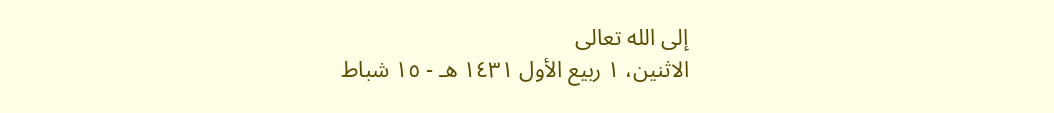إلى الله تعالى
الاثنين، ١ ربيع الأول ١٤٣١ هـ - ١٥ شباط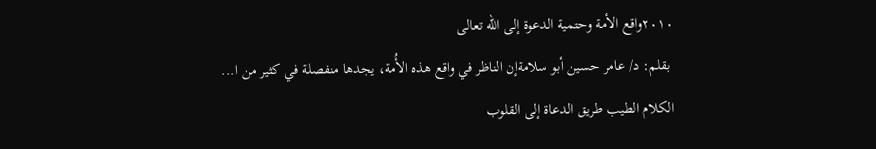٢٠١٠واقع الأمة وحتمية الدعوة إلى الله تعالى
 بقلم: د/ عامر حسين أبو سلامةإن الناظر في واقع هذه الأُمة، يجدها منفصلة في كثير من ا...
الكلام الطيب طريق الدعاة إلى القلوب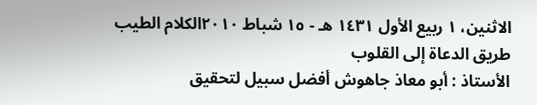الاثنين، ١ ربيع الأول ١٤٣١ هـ - ١٥ شباط ٢٠١٠الكلام الطيب طريق الدعاة إلى القلوب
الأستاذ : أبو معاذ جاهوش أفضل سبيل لتحقيق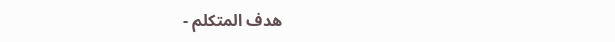هدف المتكلم -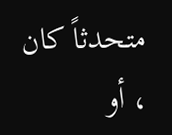متحدثاً كان ، أو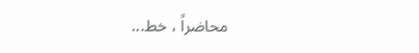محاضراً ، خط...